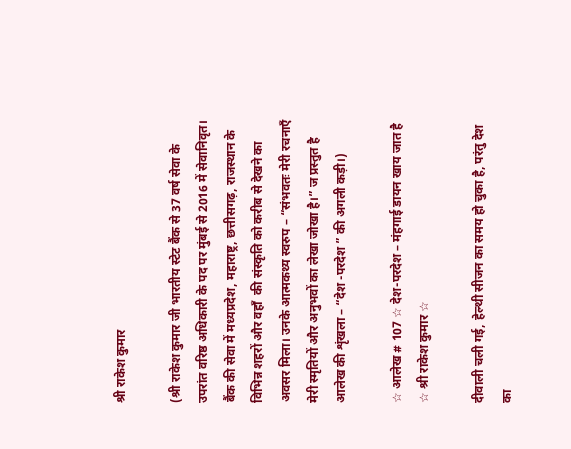श्री राकेश कुमार

(श्री राकेश कुमार जी भारतीय स्टेट बैंक से 37 वर्ष सेवा के उपरांत वरिष्ठ अधिकारी के पद पर मुंबई से 2016 में सेवानिवृत। बैंक की सेवा में मध्यप्रदेश, महाराष्ट्र, छत्तीसगढ़, राजस्थान के विभिन्न शहरों और वहाँ  की संस्कृति को करीब से देखने का अवसर मिला। उनके आत्मकथ्य स्वरुप – “संभवतः मेरी रचनाएँ मेरी स्मृतियों और अनुभवों का लेखा जोखा है।” ज प्रस्तुत है आलेख की शृंखला – “देश -परदेश ” की अगली कड़ी।)

☆ आलेख # 107 ☆ देश-परदेश – मंहगाई डायन खाय जात है ☆ श्री राकेश कुमार ☆

दीवाली चली गई, हेल्थी सीजन का समय हो चुका है, परंतु देश का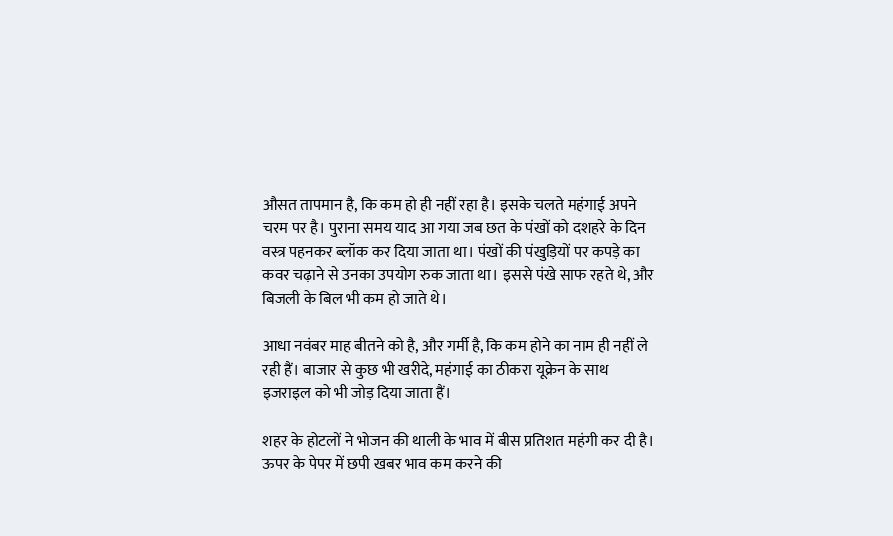औसत तापमान है, कि कम हो ही नहीं रहा है। इसके चलते महंगाई अपने चरम पर है। पुराना समय याद आ गया जब छत के पंखों को दशहरे के दिन वस्त्र पहनकर ब्लॉक कर दिया जाता था। पंखों की पंखुड़ियों पर कपड़े का कवर चढ़ाने से उनका उपयोग रुक जाता था। इससे पंखे साफ रहते थे, और बिजली के बिल भी कम हो जाते थे।

आधा नवंबर माह बीतने को है, और गर्मी है, कि कम होने का नाम ही नहीं ले रही हैं। बाजार से कुछ भी खरीदे, महंगाई का ठीकरा यूक्रेन के साथ इजराइल को भी जोड़ दिया जाता हैं।

शहर के होटलों ने भोजन की थाली के भाव में बीस प्रतिशत महंगी कर दी है। ऊपर के पेपर में छपी खबर भाव कम करने की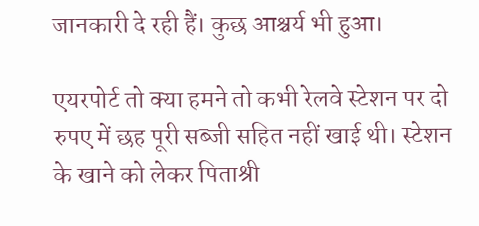जानकारी दे रही हैं। कुछ आश्चर्य भी हुआ।

एयरपोर्ट तो क्या हमने तो कभी रेलवे स्टेशन पर दो रुपए में छह पूरी सब्जी सहित नहीं खाई थी। स्टेशन के खाने को लेकर पिताश्री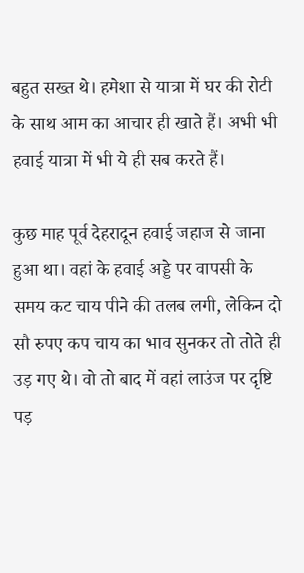बहुत सख्त थे। हमेशा से यात्रा में घर की रोटी के साथ आम का आचार ही खाते हैं। अभी भी हवाई यात्रा में भी ये ही सब करते हैं।

कुछ माह पूर्व देहरादून हवाई जहाज से जाना हुआ था। वहां के हवाई अड्डे पर वापसी के समय कट चाय पीने की तलब लगी, लेकिन दो सौ रुपए कप चाय का भाव सुनकर तो तोते ही उड़ गए थे। वो तो बाद में वहां लाउंज पर दृष्टि पड़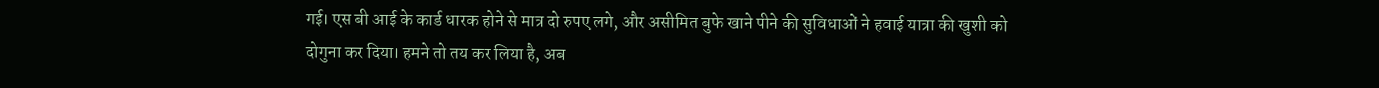गई। एस बी आई के कार्ड धारक होने से मात्र दो रुपए लगे, और असीमित बुफे खाने पीने की सुविधाओं ने हवाई यात्रा की खुशी को दोगुना कर दिया। हमने तो तय कर लिया है, अब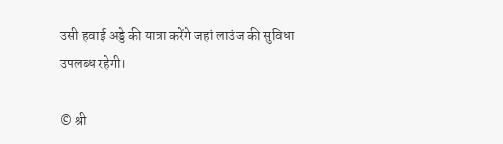उसी हवाई अड्डे की यात्रा करेंगे जहां लाउंज की सुविधा उपलब्ध रहेगी।

© श्री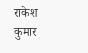राकेश कुमार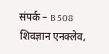संपर्क – B 508 शिवज्ञान एनक्लेव,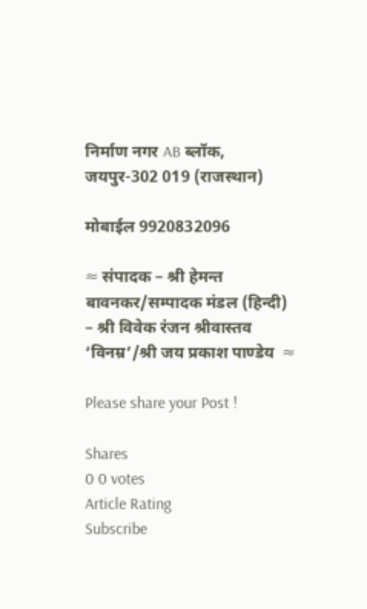निर्माण नगर AB ब्लॉक, जयपुर-302 019 (राजस्थान)

मोबाईल 9920832096

≈ संपादक – श्री हेमन्त बावनकर/सम्पादक मंडल (हिन्दी) – श्री विवेक रंजन श्रीवास्तव ‘विनम्र’/श्री जय प्रकाश पाण्डेय  ≈

Please share your Post !

Shares
0 0 votes
Article Rating
Subscribe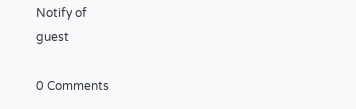Notify of
guest

0 Comments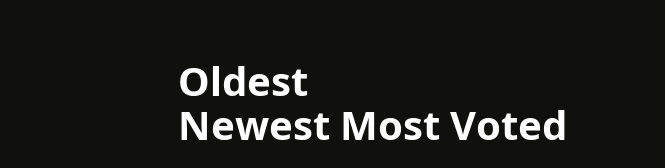Oldest
Newest Most Voted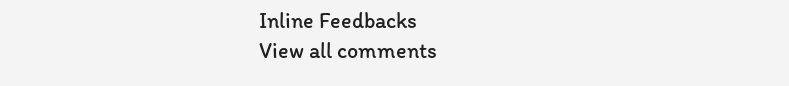Inline Feedbacks
View all comments